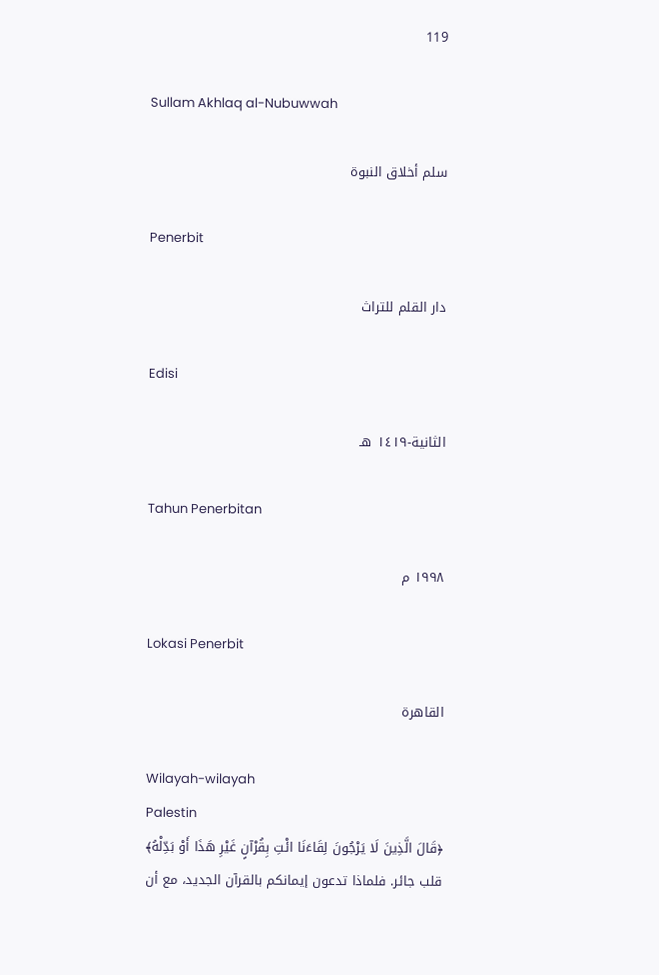119

Sullam Akhlaq al-Nubuwwah

سلم أخلاق النبوة

Penerbit

دار القلم للتراث

Edisi

الثانية-١٤١٩ هـ

Tahun Penerbitan

١٩٩٨ م

Lokasi Penerbit

القاهرة

Wilayah-wilayah
Palestin
﴿قَالَ الَّذِينَ لَا يَرْجُونَ لِقَاءَنَا ائْتِ بِقُرْآنٍ غَيْرِ هَذَا أَوْ بَدِّلْهُ﴾
قلب جائر. فلماذا تدعون إيمانكم بالقرآن الجديد، مع أن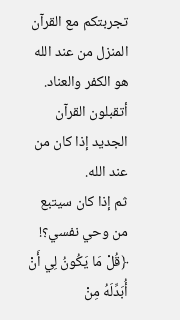تجربتكم مع القرآن المنزل من عند الله هو الكفر والعناد.
أتقبلون القرآن الجديد إذا كان من عند الله.
ثم إذا كان سيتبع من وحي نفسي؟!
﴿قُلْ مَا يَكُونُ لِي أَنْ أُبَدِّلَهُ مِنْ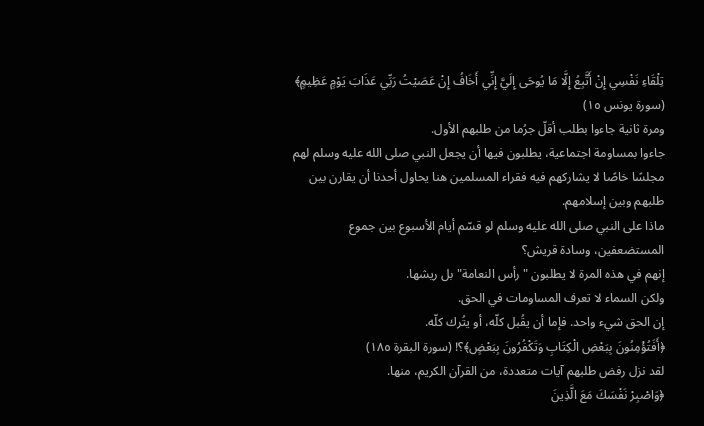تِلْقَاءِ نَفْسِي إِنْ أَتَّبِعُ إِلَّا مَا يُوحَى إِلَيَّ إِنِّي أَخَافُ إِنْ عَصَيْتُ رَبِّي عَذَابَ يَوْمٍ عَظِيمٍ﴾ (سورة يونس ١٥)
ومرة ثانية جاءوا بطلب أقلّ جرُما من طلبهم الأول.
جاءوا بمساومة اجتماعية، يطلبون فيها أن يجعل النبي صلى الله عليه وسلم لهم مجلسًا خاصًا لا يشاركهم فيه فقراء المسلمين هنا يحاول أحدنا أن يقارن بين طلبهم وبين إسلامهم.
ماذا على النبي صلى الله عليه وسلم لو قسّم أيام الأسبوع بين جموع المستضعفين، وسادة قريش؟
إنهم في هذه المرة لا يطلبون "رأس النعامة" بل ريشها.
ولكن السماء لا تعرف المساومات في الحق.
إن الحق شيء واحد. فإما أن يقُبل كلّه، أو يتُرك كلّه.
﴿أَفَتُؤْمِنُونَ بِبَعْضِ الْكِتَابِ وَتَكْفُرُونَ بِبَعْضٍ﴾؟! (سورة البقرة ١٨٥)
لقد نزل رفض طلبهم آيات متعددة، من القرآن الكريم، منها.
﴿وَاصْبِرْ نَفْسَكَ مَعَ الَّذِينَ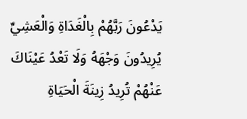يَدْعُونَ رَبَّهُمْ بِالْغَدَاةِ وَالْعَشِيِّ يُرِيدُونَ وَجْهَهُ وَلَا تَعْدُ عَيْنَاكَ عَنْهُمْ تُرِيدُ زِينَةَ الْحَيَاةِ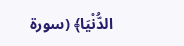الدُّنْيَا﴾ (سورة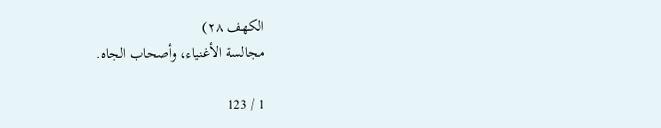الكهف ٢٨)
مجالسة الأغنياء، وأصحاب الجاه.

1 / 123